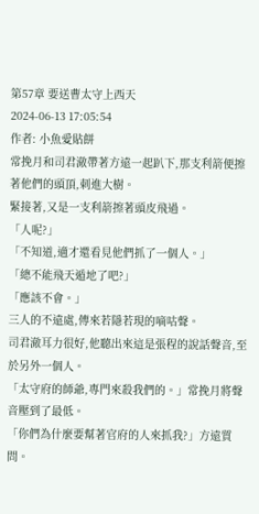第57章 要送曹太守上西天
2024-06-13 17:05:54
作者: 小魚愛貼餅
常挽月和司君澈帶著方遠一起趴下,那支利箭便擦著他們的頭頂,刺進大樹。
緊接著,又是一支利箭擦著頭皮飛過。
「人呢?」
「不知道,適才還看見他們抓了一個人。」
「總不能飛天遁地了吧?」
「應該不會。」
三人的不遠處,傳來若隱若現的嘀咕聲。
司君澈耳力很好,他聽出來這是張程的說話聲音,至於另外一個人。
「太守府的師爺,專門來殺我們的。」常挽月將聲音壓到了最低。
「你們為什麼要幫著官府的人來抓我?」方遠質問。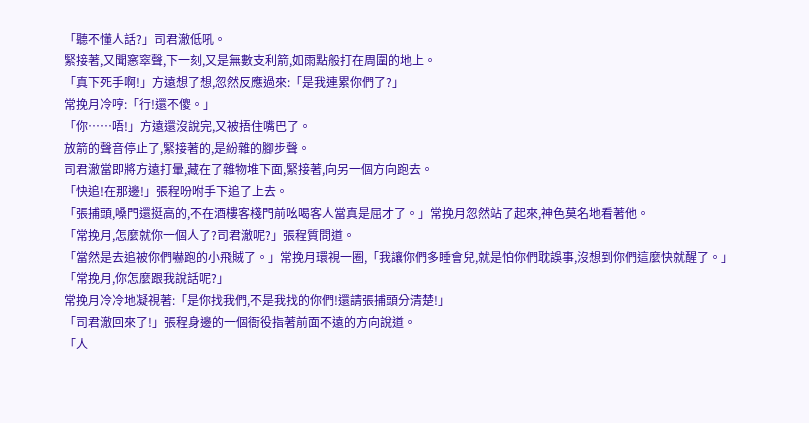「聽不懂人話?」司君澈低吼。
緊接著,又聞窸窣聲,下一刻,又是無數支利箭,如雨點般打在周圍的地上。
「真下死手啊!」方遠想了想,忽然反應過來:「是我連累你們了?」
常挽月冷哼:「行!還不傻。」
「你……唔!」方遠還沒說完,又被捂住嘴巴了。
放箭的聲音停止了,緊接著的,是紛雜的腳步聲。
司君澈當即將方遠打暈,藏在了雜物堆下面,緊接著,向另一個方向跑去。
「快追!在那邊!」張程吩咐手下追了上去。
「張捕頭,嗓門還挺高的,不在酒樓客棧門前吆喝客人當真是屈才了。」常挽月忽然站了起來,神色莫名地看著他。
「常挽月,怎麼就你一個人了?司君澈呢?」張程質問道。
「當然是去追被你們嚇跑的小飛賊了。」常挽月環視一圈,「我讓你們多睡會兒,就是怕你們耽誤事,沒想到你們這麼快就醒了。」
「常挽月,你怎麼跟我說話呢?」
常挽月冷冷地凝視著:「是你找我們,不是我找的你們!還請張捕頭分清楚!」
「司君澈回來了!」張程身邊的一個衙役指著前面不遠的方向說道。
「人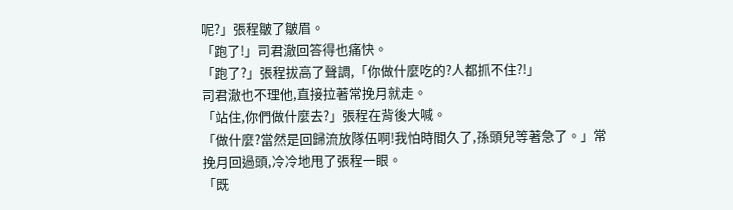呢?」張程皺了皺眉。
「跑了!」司君澈回答得也痛快。
「跑了?」張程拔高了聲調,「你做什麼吃的?人都抓不住?!」
司君澈也不理他,直接拉著常挽月就走。
「站住,你們做什麼去?」張程在背後大喊。
「做什麼?當然是回歸流放隊伍啊!我怕時間久了,孫頭兒等著急了。」常挽月回過頭,冷冷地甩了張程一眼。
「既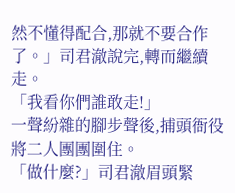然不懂得配合,那就不要合作了。」司君澈說完,轉而繼續走。
「我看你們誰敢走!」
一聲紛雜的腳步聲後,捕頭衙役將二人團團圍住。
「做什麼?」司君澈眉頭緊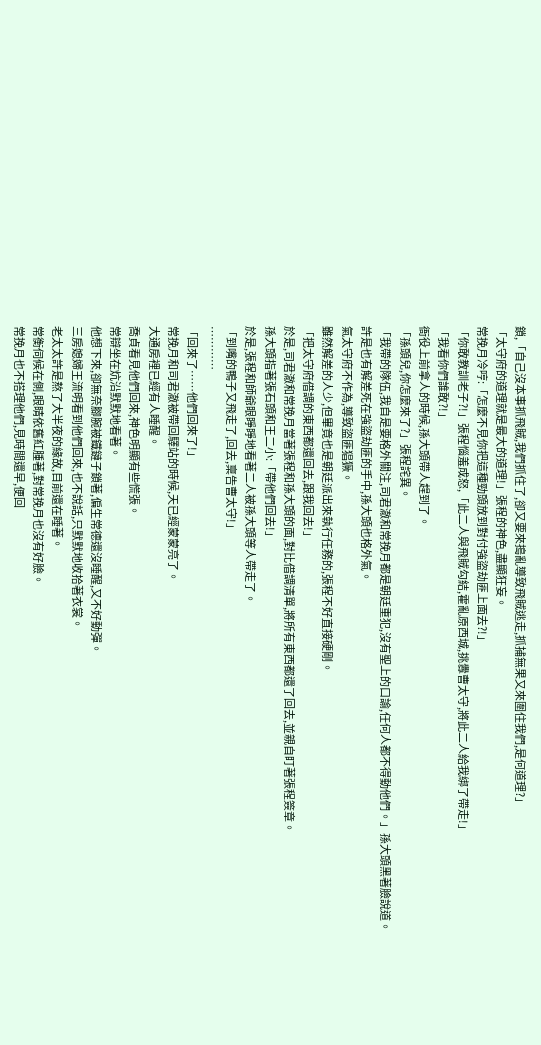鎖,「自己沒本事抓飛賊,我們抓住了,卻又要來搗亂導致飛賊逃走,抓捕無果又來圍住我們,是何道理?」
「太守府的道理就是最大的道理!」張程的神色,盡顯狂妄。
常挽月冷哼:「怎麼不見你把這種勁頭放到對付強盜劫匪上面去?!」
「你敢教訓老子?!」張程惱羞成怒,「此二人與飛賊勾結,霍亂原西城,挑釁曹太守,將此二人給我綁了帶走!」
「我看你們誰敢?!」
衙役上前拿人的時候,孫大頭帶人趕到了。
「孫頭兒,你怎麼來了?」張程詫異。
「我帶的隊伍,我自是要格外關注,司君澈和常挽月都是朝廷重犯,沒有聖上的口諭,任何人都不得動他們。」孫大頭黑著臉說道。
許是也有解差死在強盜劫匪的手中,孫大頭也格外氣。
氣太守府不作為,導致盜匪猖獗。
雖然解差的人少,但畢竟也是朝廷派出來執行任務的,張程不好直接硬剛。
「把太守府借調的東西都還回去,跟我回去!」
於是,司君澈和常挽月當著張程和孫大頭的面,對比借調清單,將所有東西都還了回去,並親自盯著張程簽章。
孫大頭指著張石頭和王二小:「帶他們回去!」
於是,張程和師爺眼睜睜地看著二人被孫大頭等人帶走了。
「到嘴的鴨子又飛走了,回去,稟告曹太守!」
…………
「回來了……他們回來了!」
常挽月和司君澈被帶回驛站的時候,天已經蒙蒙亮了。
大通房裡已經有人睡醒。
喬貞看見他們回來,神色明顯有些慌張。
常辯坐在炕沿默默地看著。
他想下來,卻無奈腳腕被鐵鏈子鎖著,偏生常德還沒睡醒,又不好動彈。
三房媳婦王流明看到他們回來,也不說話,只默默地收拾著衣裳。
老太太許是熬了大半夜的緣故,目前還在睡著。
常衡伺候在側,眼睛依舊紅腫著,對常挽月也沒有好臉。
常挽月也不搭理他們,見時間還早,便回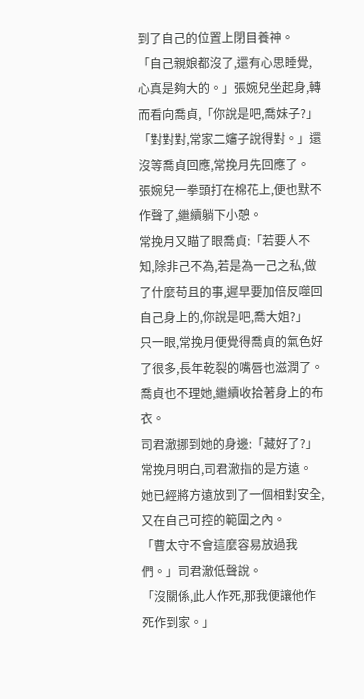到了自己的位置上閉目養神。
「自己親娘都沒了,還有心思睡覺,心真是夠大的。」張婉兒坐起身,轉而看向喬貞,「你說是吧,喬妹子?」
「對對對,常家二嬸子說得對。」還沒等喬貞回應,常挽月先回應了。
張婉兒一拳頭打在棉花上,便也默不作聲了,繼續躺下小憩。
常挽月又瞄了眼喬貞:「若要人不知,除非己不為,若是為一己之私,做了什麼苟且的事,遲早要加倍反噬回自己身上的,你說是吧,喬大姐?」
只一眼,常挽月便覺得喬貞的氣色好了很多,長年乾裂的嘴唇也滋潤了。
喬貞也不理她,繼續收拾著身上的布衣。
司君澈挪到她的身邊:「藏好了?」
常挽月明白,司君澈指的是方遠。
她已經將方遠放到了一個相對安全,又在自己可控的範圍之內。
「曹太守不會這麼容易放過我們。」司君澈低聲說。
「沒關係,此人作死,那我便讓他作死作到家。」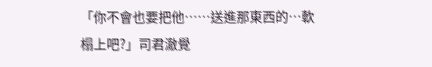「你不會也要把他……送進那東西的…軟榻上吧?」司君澈覺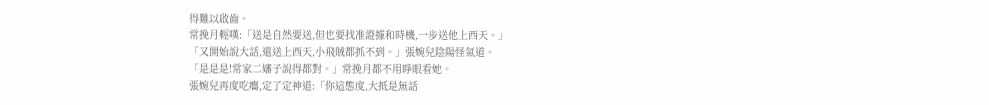得難以啟齒。
常挽月輕嘆:「送是自然要送,但也要找准證據和時機,一步送他上西天。」
「又開始說大話,還送上西天,小飛賊都抓不到。」張婉兒陰陽怪氣道。
「是是是!常家二嬸子說得都對。」常挽月都不用睜眼看她。
張婉兒再度吃癟,定了定神道:「你這態度,大抵是無話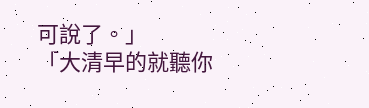可說了。」
「大清早的就聽你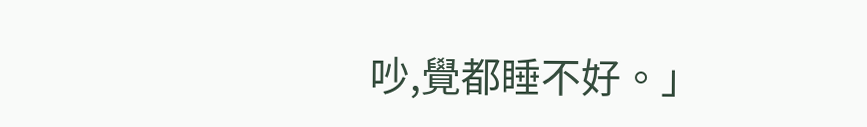吵,覺都睡不好。」